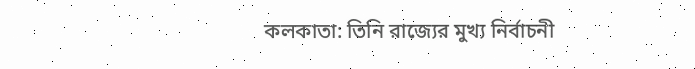কলকাতা: তিনি রাজ্যের মুখ্য নির্বাচনী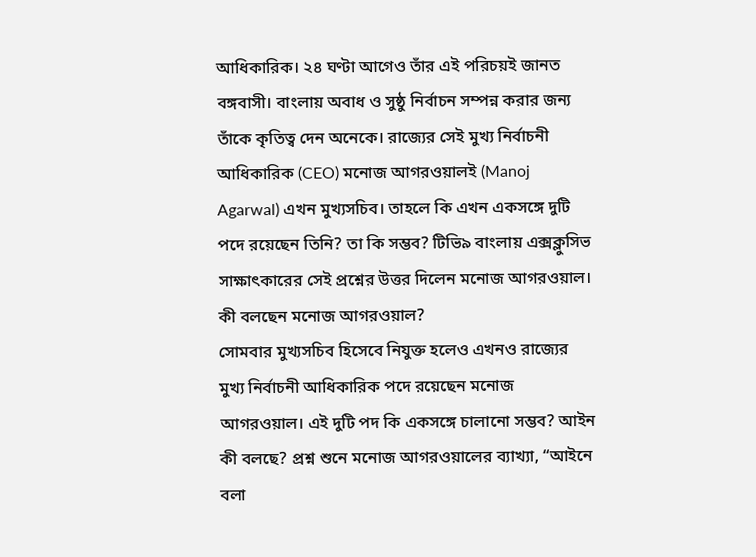আধিকারিক। ২৪ ঘণ্টা আগেও তাঁর এই পরিচয়ই জানত বঙ্গবাসী। বাংলায় অবাধ ও সুষ্ঠু নির্বাচন সম্পন্ন করার জন্য তাঁকে কৃতিত্ব দেন অনেকে। রাজ্যের সেই মুখ্য নির্বাচনী আধিকারিক (CEO) মনোজ আগরওয়ালই (Manoj Agarwal) এখন মুখ্যসচিব। তাহলে কি এখন একসঙ্গে দুটি পদে রয়েছেন তিনি? তা কি সম্ভব? টিভি৯ বাংলায় এক্সক্লুসিভ সাক্ষাৎকারের সেই প্রশ্নের উত্তর দিলেন মনোজ আগরওয়াল।
কী বলছেন মনোজ আগরওয়াল?
সোমবার মুখ্যসচিব হিসেবে নিযুক্ত হলেও এখনও রাজ্যের মুখ্য নির্বাচনী আধিকারিক পদে রয়েছেন মনোজ আগরওয়াল। এই দুটি পদ কি একসঙ্গে চালানো সম্ভব? আইন কী বলছে? প্রশ্ন শুনে মনোজ আগরওয়ালের ব্যাখ্যা, “আইনে বলা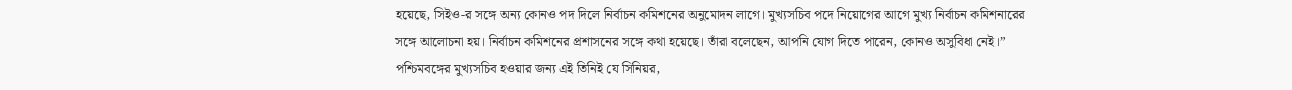হয়েছে, সিইও-র সঙ্গে অন্য কোনও পদ দিলে নির্বাচন কমিশনের অনুমোদন লাগে। মুখ্যসচিব পদে নিয়োগের আগে মুখ্য নির্বাচন কমিশনারের সঙ্গে আলোচনা হয়। নির্বাচন কমিশনের প্রশাসনের সঙ্গে কথা হয়েছে। তাঁরা বলেছেন, আপনি যোগ দিতে পারেন, কোনও অসুবিধা নেই।”
পশ্চিমবঙ্গের মুখ্যসচিব হওয়ার জন্য এই তিনিই যে সিনিয়র,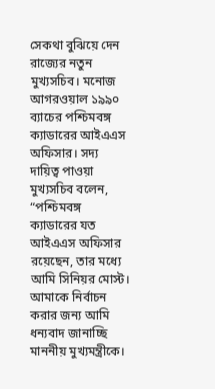সেকথা বুঝিয়ে দেন রাজ্যের নতুন মুখ্যসচিব। মনোজ আগরওয়াল ১৯৯০ ব্যাচের পশ্চিমবঙ্গ ক্যাডারের আইএএস অফিসার। সদ্য দায়িত্ব পাওয়া মুখ্যসচিব বলেন, “পশ্চিমবঙ্গ ক্যাডারের যত আইএএস অফিসার রয়েছেন, তার মধ্যে আমি সিনিয়র মোস্ট। আমাকে নির্বাচন করার জন্য আমি ধন্যবাদ জানাচ্ছি মাননীয় মুখ্যমন্ত্রীকে।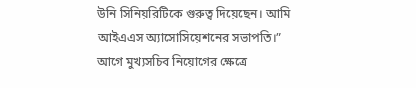উনি সিনিয়রিটিকে গুরুত্ব দিয়েছেন। আমি আইএএস অ্যাসোসিয়েশনের সভাপতি।” আগে মুখ্যসচিব নিয়োগের ক্ষেত্রে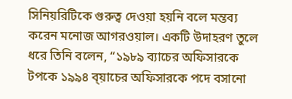সিনিয়রিটিকে গুরুত্ব দেওয়া হয়নি বলে মন্তব্য করেন মনোজ আগরওয়াল। একটি উদাহরণ তুলে ধরে তিনি বলেন, “১৯৮৯ ব্যাচের অফিসারকে টপকে ১৯৯৪ ব্য়াচের অফিসারকে পদে বসানো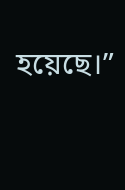হয়েছে।”